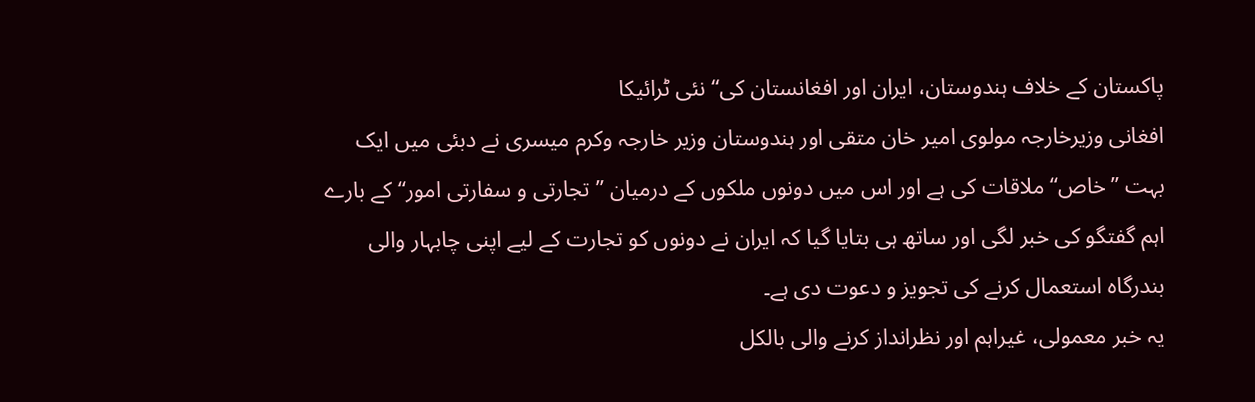پاکستان کے خلاف ہندوستان، ایران اور افغانستان کی“ نئی ٹرائیکا
افغانی وزیرخارجہ مولوی امیر خان متقی اور ہندوستان وزیر خارجہ وکرم میسری نے دبئی میں ایک بہت ”خاص“ ملاقات کی ہے اور اس میں دونوں ملکوں کے درمیان ”تجارتی و سفارتی امور“ کے بارے اہم گفتگو کی خبر لگی اور ساتھ ہی بتایا گیا کہ ایران نے دونوں کو تجارت کے لیے اپنی چابہار والی بندرگاہ استعمال کرنے کی تجویز و دعوت دی ہے۔
یہ خبر معمولی، غیراہم اور نظرانداز کرنے والی بالکل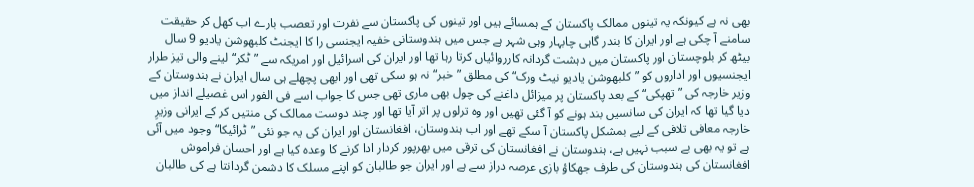بھی نہ ہے کیونکہ یہ تینوں ممالک پاکستان کے ہمسائے ہیں اور تینوں کی پاکستان سے نفرت اور تعصب بارے اب کھل کر حقیقت سامنے آ چکی ہے اور ایران کا بندر گاہی چابہار وہی شہر ہے جس میں ہندوستانی خفیہ ایجنسی را کا ایجنٹ کلبھوشن یادیو 9 سال بیٹھ کر بلوچستان اور پاکستان میں دہشت گردانہ کارروائیاں کرتا رہا تھا اور ایران کی اسرائیل اور امریکہ سے ”ٹکر“ لینے والی تیز طرار ایجنسیوں اور اداروں کو ”کلبھوشن یادیو نیٹ ورک“ کی مطلق ”خبر“ نہ ہو سکی تھی اور ابھی پچھلے ہی سال ایران نے ہندوستان کے وزیر خارجہ کی ”تھپکی“ کے بعد پاکستان پر میزائل داغنے کی چول بھی ماری تھی جس کا جواب اسے فی الفور اس غصیلے انداز میں دیا گیا تھا کہ ایران کی سانسیں بند ہونے کو آ گئی تھیں اور وہ ترلوں پر اتر آیا تھا اور چند دوست ممالک کی منتیں کر کے ایرانی وزیرِ خارجہ معافی تلافی کے لیے بمشکل پاکستان آ سکے تھے اور اب ہندوستان، افغانستان اور ایران کی یہ جو نئی ”ٹرائیکا“ وجود میں آئی ہے تو یہ بھی بے سبب نہیں ہے، ہندوستان نے افغانستان کی ترقی میں بھرپور کردار ادا کرنے کا وعدہ کیا ہے اور احسان فراموش افغانستان کی ہندوستان کی طرف جھکاؤ بازی عرصہ دراز سے ہے اور ایران جو طالبان کو اپنے مسلک کا دشمن گردانتا ہے کی طالبان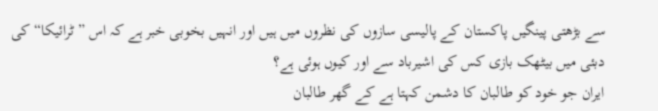سے بڑھتی پینگیں پاکستان کے پالیسی سازوں کی نظروں میں ہیں اور انہیں بخوبی خبر ہے کہ اس ”ٹرائیکا“ کی دبئی میں بیٹھک بازی کس کی اشیرباد سے اور کیوں ہوئی ہے؟
ایران جو خود کو طالبان کا دشمن کہتا ہے کے گھر طالبان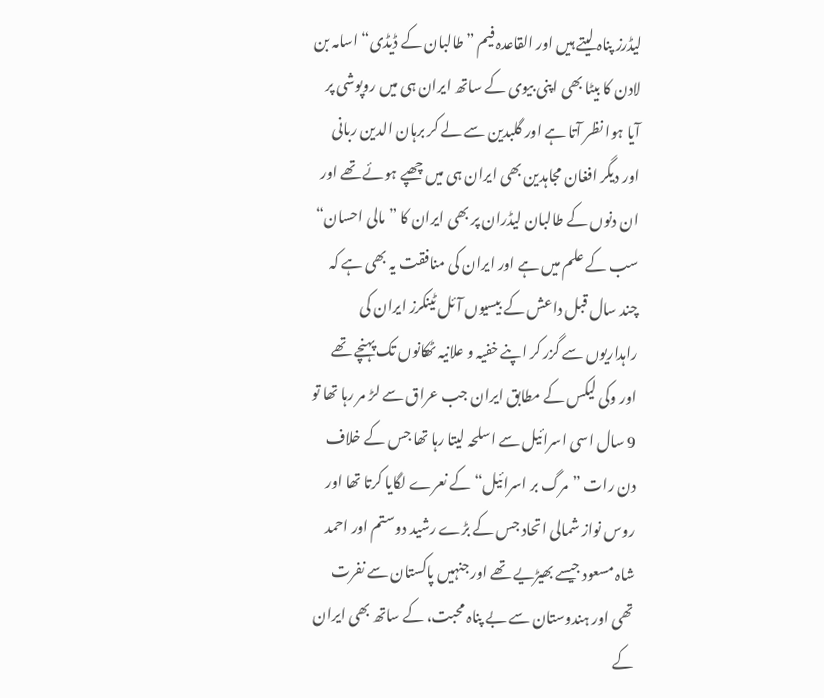لیڈرز پناہ لیتے ہیں اور القاعدہ فیم ”طالبان کے ڈیڈی“ اسامہ بن لادن کا بیٹا بھی اپنی بیوی کے ساتھ ایران ہی میں روپوشی پر آیا ہوا نظر آتا ہے اور گلبدین سے لے کر برہان الدین ربانی اور دیگر افغان مجاہدین بھی ایران ہی میں چھپے ہوئے تھے اور ان دنوں کے طالبان لیڈران پر بھی ایران کا ”مالی احسان“ سب کے علم میں ہے اور ایران کی منافقت یہ بھی ہے کہ چند سال قبل داعش کے بیسیوں آئل ٹینکرز ایران کی راہداریوں سے گزر کر اپنے خفیہ و علانیہ ٹھکانوں تک پہنچے تھے اور وکی لیکس کے مطابق ایران جب عراق سے لڑ مر رہا تھا تو 9 سال اسی اسرائیل سے اسلحہ لیتا رہا تھا جس کے خلاف دن رات ”مرگ بر اسرائیل“ کے نعرے لگایا کرتا تھا اور روس نواز شمالی اتحاد جس کے بڑے رشید دوستم اور احمد شاہ مسعود جیسے بھیڑیے تھے اور جنہیں پاکستان سے نفرت تھی اور ہندوستان سے بے پناہ محبت، کے ساتھ بھی ایران کے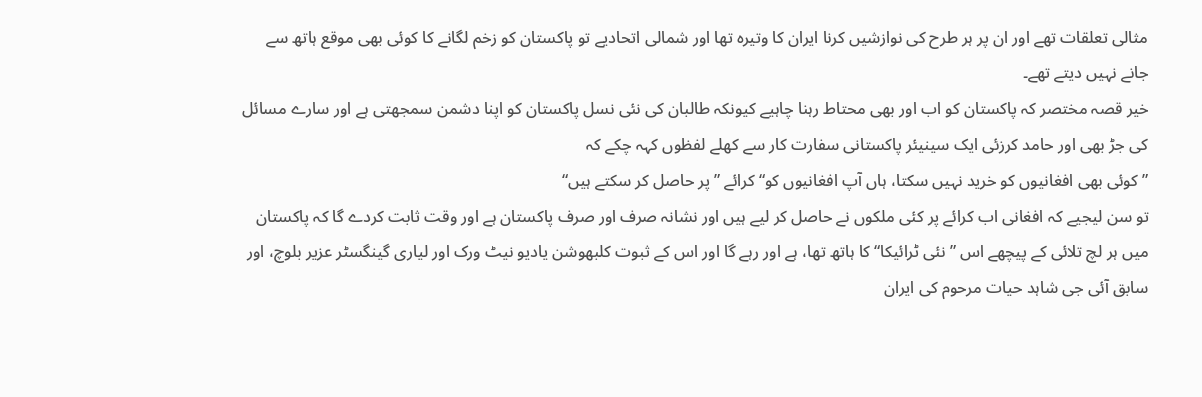مثالی تعلقات تھے اور ان پر ہر طرح کی نوازشیں کرنا ایران کا وتیرہ تھا اور شمالی اتحادیے تو پاکستان کو زخم لگانے کا کوئی بھی موقع ہاتھ سے جانے نہیں دیتے تھے۔
خیر قصہ مختصر کہ پاکستان کو اب اور بھی محتاط رہنا چاہیے کیونکہ طالبان کی نئی نسل پاکستان کو اپنا دشمن سمجھتی ہے اور سارے مسائل کی جڑ بھی اور حامد کرزئی ایک سینیئر پاکستانی سفارت کار سے کھلے لفظوں کہہ چکے کہ
”کوئی بھی افغانیوں کو خرید نہیں سکتا، ہاں آپ افغانیوں کو“ کرائے ”پر حاصل کر سکتے ہیں“
تو سن لیجیے کہ افغانی اب کرائے پر کئی ملکوں نے حاصل کر لیے ہیں اور نشانہ صرف اور صرف پاکستان ہے اور وقت ثابت کردے گا کہ پاکستان میں ہر لچ تلائی کے پیچھے اس ”نئی ٹرائیکا“ کا ہاتھ تھا، ہے اور رہے گا اور اس کے ثبوت کلبھوشن یادیو نیٹ ورک اور لیاری گینگسٹر عزیر بلوچ، اور سابق آئی جی شاہد حیات مرحوم کی ایران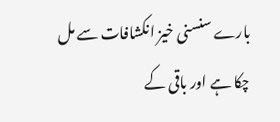بارے سنسنی خیز انکشافات سے مل چکا ہے اور باقی کے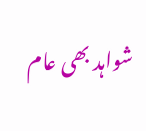شواہد بھی عام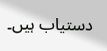دستیاب ہیں۔